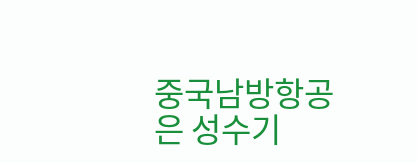중국남방항공은 성수기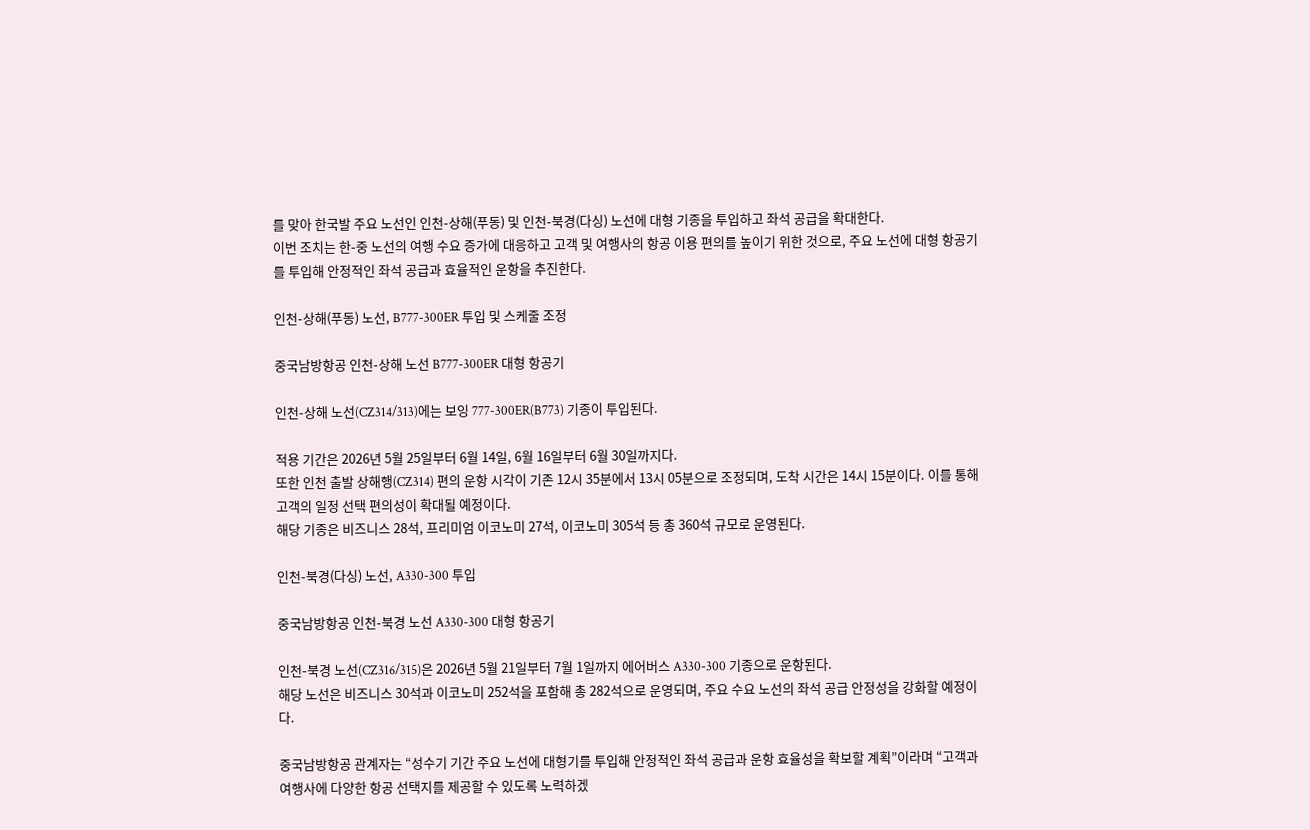를 맞아 한국발 주요 노선인 인천-상해(푸동) 및 인천-북경(다싱) 노선에 대형 기종을 투입하고 좌석 공급을 확대한다.
이번 조치는 한-중 노선의 여행 수요 증가에 대응하고 고객 및 여행사의 항공 이용 편의를 높이기 위한 것으로, 주요 노선에 대형 항공기를 투입해 안정적인 좌석 공급과 효율적인 운항을 추진한다.

인천-상해(푸동) 노선, B777-300ER 투입 및 스케줄 조정

중국남방항공 인천-상해 노선 B777-300ER 대형 항공기

인천-상해 노선(CZ314/313)에는 보잉 777-300ER(B773) 기종이 투입된다.

적용 기간은 2026년 5월 25일부터 6월 14일, 6월 16일부터 6월 30일까지다.
또한 인천 출발 상해행(CZ314) 편의 운항 시각이 기존 12시 35분에서 13시 05분으로 조정되며, 도착 시간은 14시 15분이다. 이를 통해 고객의 일정 선택 편의성이 확대될 예정이다.
해당 기종은 비즈니스 28석, 프리미엄 이코노미 27석, 이코노미 305석 등 총 360석 규모로 운영된다.

인천-북경(다싱) 노선, A330-300 투입

중국남방항공 인천-북경 노선 A330-300 대형 항공기

인천-북경 노선(CZ316/315)은 2026년 5월 21일부터 7월 1일까지 에어버스 A330-300 기종으로 운항된다.
해당 노선은 비즈니스 30석과 이코노미 252석을 포함해 총 282석으로 운영되며, 주요 수요 노선의 좌석 공급 안정성을 강화할 예정이다.

중국남방항공 관계자는 “성수기 기간 주요 노선에 대형기를 투입해 안정적인 좌석 공급과 운항 효율성을 확보할 계획”이라며 “고객과 여행사에 다양한 항공 선택지를 제공할 수 있도록 노력하겠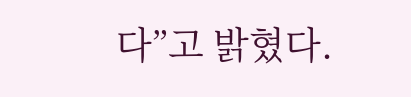다”고 밝혔다.